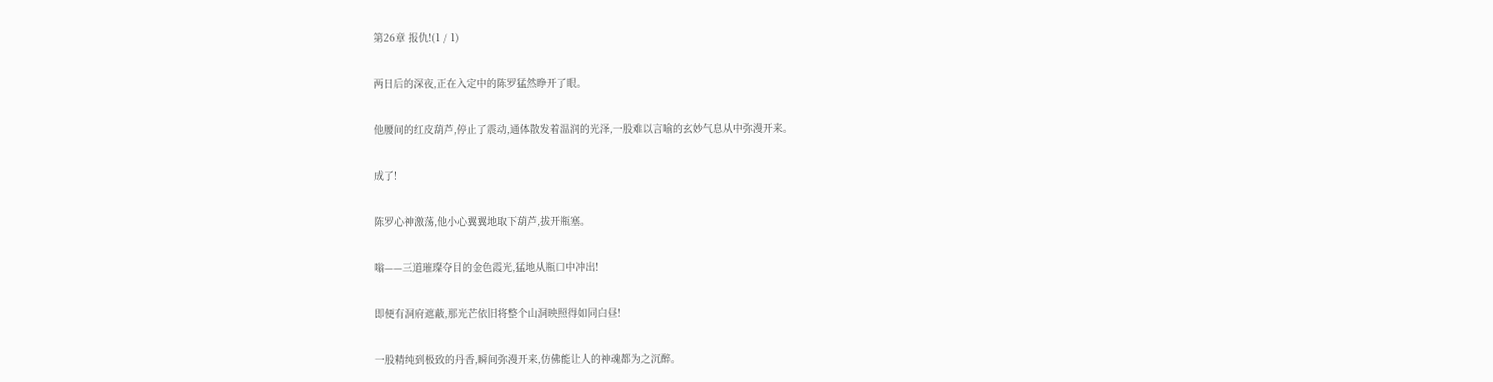第26章 报仇!(1 / 1)

两日后的深夜,正在入定中的陈罗猛然睁开了眼。

他腰间的红皮葫芦,停止了震动,通体散发着温润的光泽,一股难以言喻的玄妙气息从中弥漫开来。

成了!

陈罗心神激荡,他小心翼翼地取下葫芦,拔开瓶塞。

嗡——三道璀璨夺目的金色霞光,猛地从瓶口中冲出!

即便有洞府遮蔽,那光芒依旧将整个山洞映照得如同白昼!

一股精纯到极致的丹香,瞬间弥漫开来,仿佛能让人的神魂都为之沉醉。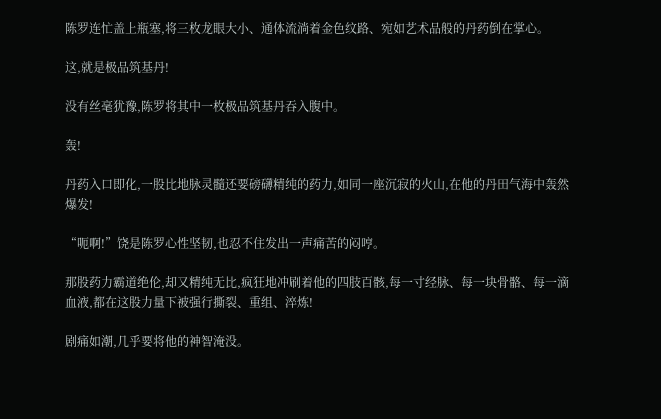陈罗连忙盖上瓶塞,将三枚龙眼大小、通体流淌着金色纹路、宛如艺术品般的丹药倒在掌心。

这,就是极品筑基丹!

没有丝毫犹豫,陈罗将其中一枚极品筑基丹吞入腹中。

轰!

丹药入口即化,一股比地脉灵髓还要磅礴精纯的药力,如同一座沉寂的火山,在他的丹田气海中轰然爆发!

“呃啊!”饶是陈罗心性坚韧,也忍不住发出一声痛苦的闷哼。

那股药力霸道绝伦,却又精纯无比,疯狂地冲刷着他的四肢百骸,每一寸经脉、每一块骨骼、每一滴血液,都在这股力量下被强行撕裂、重组、淬炼!

剧痛如潮,几乎要将他的神智淹没。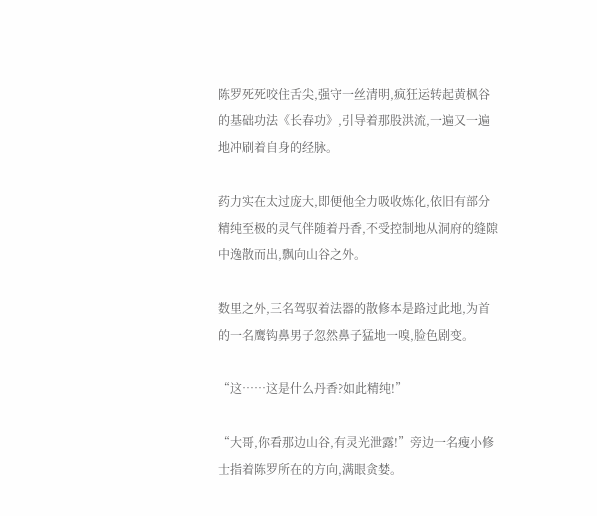陈罗死死咬住舌尖,强守一丝清明,疯狂运转起黄枫谷的基础功法《长春功》,引导着那股洪流,一遍又一遍地冲刷着自身的经脉。

药力实在太过庞大,即便他全力吸收炼化,依旧有部分精纯至极的灵气伴随着丹香,不受控制地从洞府的缝隙中逸散而出,飘向山谷之外。

数里之外,三名驾驭着法器的散修本是路过此地,为首的一名鹰钩鼻男子忽然鼻子猛地一嗅,脸色剧变。

“这……这是什么丹香?如此精纯!”

“大哥,你看那边山谷,有灵光泄露!”旁边一名瘦小修士指着陈罗所在的方向,满眼贪婪。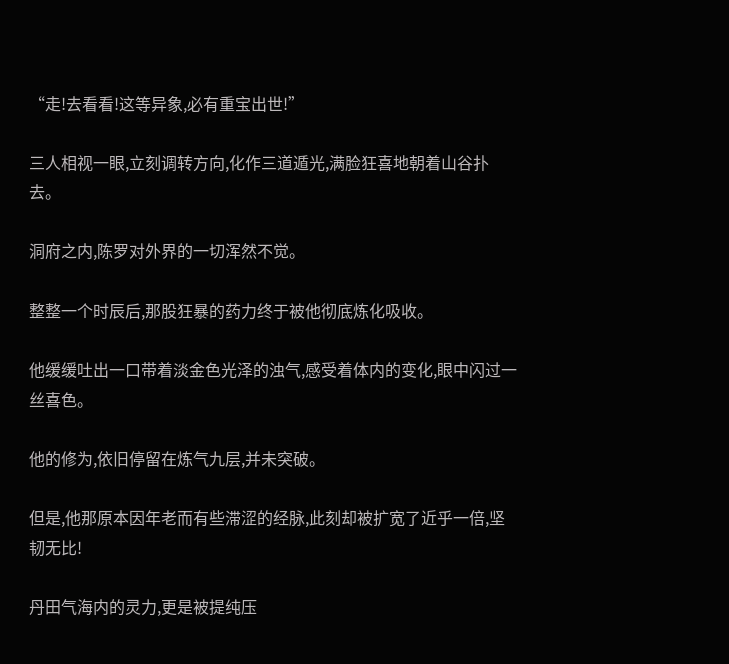“走!去看看!这等异象,必有重宝出世!”

三人相视一眼,立刻调转方向,化作三道遁光,满脸狂喜地朝着山谷扑去。

洞府之内,陈罗对外界的一切浑然不觉。

整整一个时辰后,那股狂暴的药力终于被他彻底炼化吸收。

他缓缓吐出一口带着淡金色光泽的浊气,感受着体内的变化,眼中闪过一丝喜色。

他的修为,依旧停留在炼气九层,并未突破。

但是,他那原本因年老而有些滞涩的经脉,此刻却被扩宽了近乎一倍,坚韧无比!

丹田气海内的灵力,更是被提纯压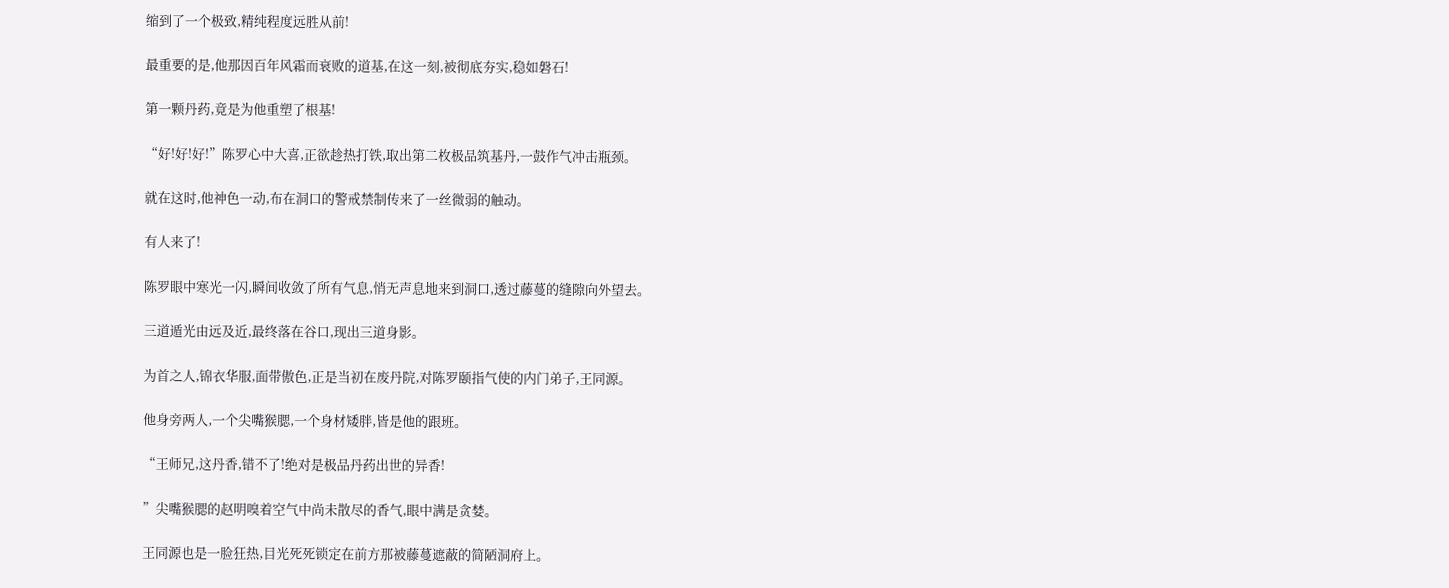缩到了一个极致,精纯程度远胜从前!

最重要的是,他那因百年风霜而衰败的道基,在这一刻,被彻底夯实,稳如磐石!

第一颗丹药,竟是为他重塑了根基!

“好!好!好!”陈罗心中大喜,正欲趁热打铁,取出第二枚极品筑基丹,一鼓作气冲击瓶颈。

就在这时,他神色一动,布在洞口的警戒禁制传来了一丝微弱的触动。

有人来了!

陈罗眼中寒光一闪,瞬间收敛了所有气息,悄无声息地来到洞口,透过藤蔓的缝隙向外望去。

三道遁光由远及近,最终落在谷口,现出三道身影。

为首之人,锦衣华服,面带傲色,正是当初在废丹院,对陈罗颐指气使的内门弟子,王同源。

他身旁两人,一个尖嘴猴腮,一个身材矮胖,皆是他的跟班。

“王师兄,这丹香,错不了!绝对是极品丹药出世的异香!

”尖嘴猴腮的赵明嗅着空气中尚未散尽的香气,眼中满是贪婪。

王同源也是一脸狂热,目光死死锁定在前方那被藤蔓遮蔽的简陋洞府上。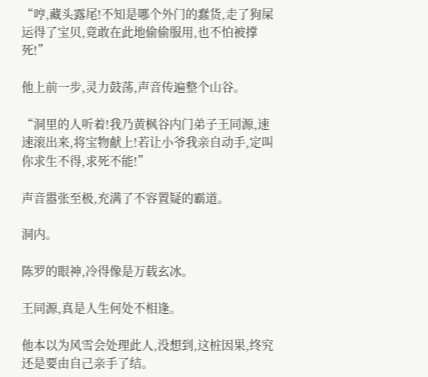“哼,藏头露尾!不知是哪个外门的蠢货,走了狗屎运得了宝贝,竟敢在此地偷偷服用,也不怕被撑死!”

他上前一步,灵力鼓荡,声音传遍整个山谷。

“洞里的人听着!我乃黄枫谷内门弟子王同源,速速滚出来,将宝物献上!若让小爷我亲自动手,定叫你求生不得,求死不能!”

声音嚣张至极,充满了不容置疑的霸道。

洞内。

陈罗的眼神,冷得像是万载玄冰。

王同源,真是人生何处不相逢。

他本以为风雪会处理此人,没想到,这桩因果,终究还是要由自己亲手了结。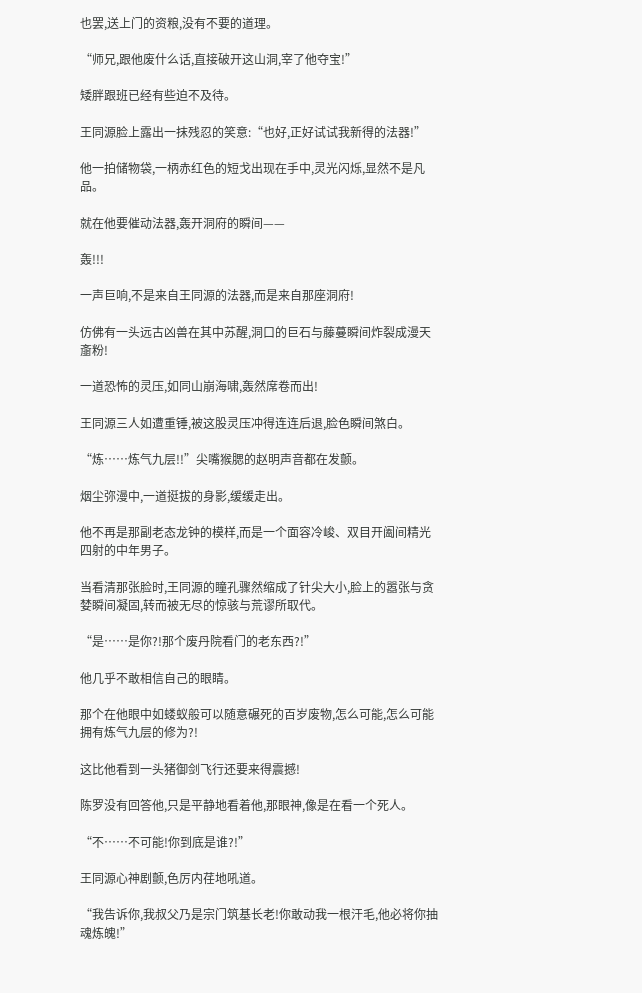也罢,送上门的资粮,没有不要的道理。

“师兄,跟他废什么话,直接破开这山洞,宰了他夺宝!”

矮胖跟班已经有些迫不及待。

王同源脸上露出一抹残忍的笑意:“也好,正好试试我新得的法器!”

他一拍储物袋,一柄赤红色的短戈出现在手中,灵光闪烁,显然不是凡品。

就在他要催动法器,轰开洞府的瞬间——

轰!!!

一声巨响,不是来自王同源的法器,而是来自那座洞府!

仿佛有一头远古凶兽在其中苏醒,洞口的巨石与藤蔓瞬间炸裂成漫天齑粉!

一道恐怖的灵压,如同山崩海啸,轰然席卷而出!

王同源三人如遭重锤,被这股灵压冲得连连后退,脸色瞬间煞白。

“炼……炼气九层!!”尖嘴猴腮的赵明声音都在发颤。

烟尘弥漫中,一道挺拔的身影,缓缓走出。

他不再是那副老态龙钟的模样,而是一个面容冷峻、双目开阖间精光四射的中年男子。

当看清那张脸时,王同源的瞳孔骤然缩成了针尖大小,脸上的嚣张与贪婪瞬间凝固,转而被无尽的惊骇与荒谬所取代。

“是……是你?!那个废丹院看门的老东西?!”

他几乎不敢相信自己的眼睛。

那个在他眼中如蝼蚁般可以随意碾死的百岁废物,怎么可能,怎么可能拥有炼气九层的修为?!

这比他看到一头猪御剑飞行还要来得震撼!

陈罗没有回答他,只是平静地看着他,那眼神,像是在看一个死人。

“不……不可能!你到底是谁?!”

王同源心神剧颤,色厉内荏地吼道。

“我告诉你,我叔父乃是宗门筑基长老!你敢动我一根汗毛,他必将你抽魂炼魄!”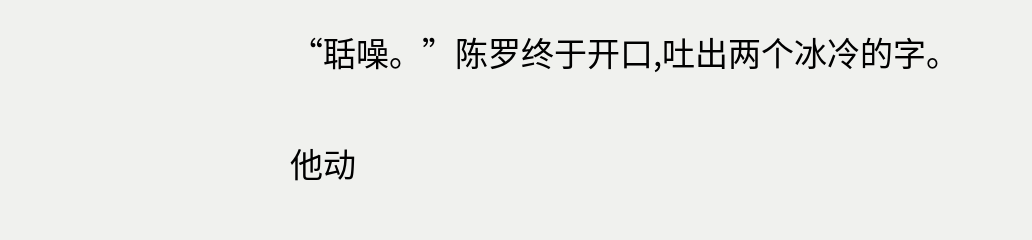“聒噪。”陈罗终于开口,吐出两个冰冷的字。

他动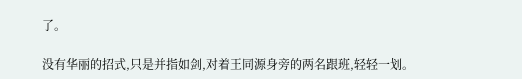了。

没有华丽的招式,只是并指如剑,对着王同源身旁的两名跟班,轻轻一划。